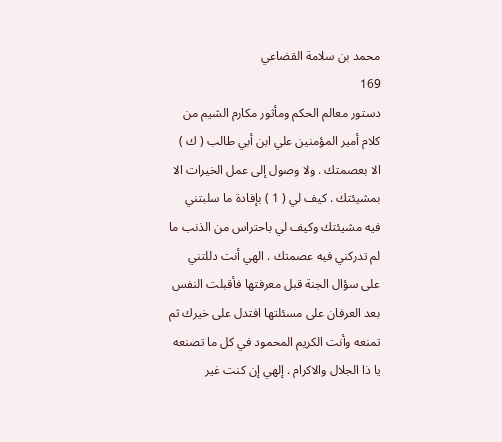محمد بن سلامة القضاعي
169
دستور معالم الحكم ومأثور مكارم الشيم من كلام أمير المؤمنين علي ابن أبي طالب ( ك )
الا بعصمتك . ولا وصول إلى عمل الخيرات الا بمشيئتك . كيف لي ( 1 ) بإفادة ما سلبتني فيه مشيئتك وكيف لي باحتراس من الذنب ما لم تدركني فيه عصمتك . الهي أنت دللتني على سؤال الجنة قبل معرفتها فأقبلت النفس بعد العرفان على مسئلتها افتدل على خيرك ثم تمنعه وأنت الكريم المحمود في كل ما تصنعه يا ذا الجلال والاكرام . إلهي إن كنت غير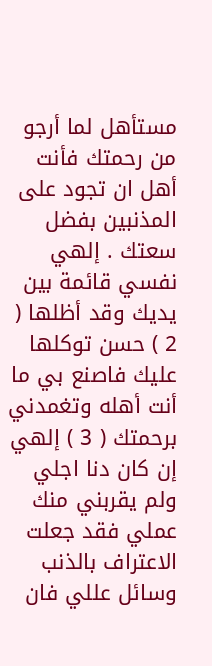مستأهل لما أرجو من رحمتك فأنت أهل ان تجود على المذنبين بفضل سعتك . إلهي نفسي قائمة بين يديك وقد أظلها ( 2 ) حسن توكلها عليك فاصنع بي ما أنت أهله وتغمدني برحمتك ( 3 ) إلهي إن كان دنا اجلي ولم يقربني منك عملي فقد جعلت الاعتراف بالذنب وسائل عللي فان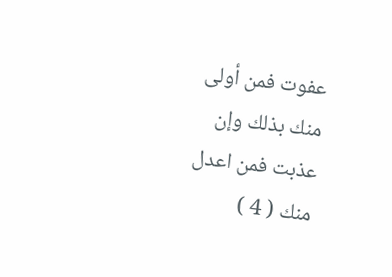عفوت فمن أولى منك بذلك وإن عذبت فمن اعدل منك ( 4 )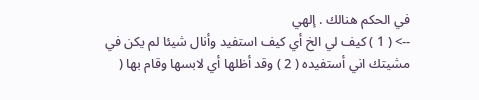في الحكم هنالك . إلهي
--> ( 1 ) كيف لي الخ أي كيف استفيد وأنال شيئا لم يكن في مشيتك اني أستفيده ( 2 ) وقد أظلها أي لابسها وقام بها (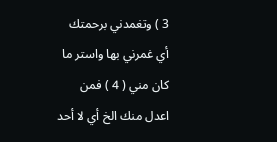3 ) وتغمدني برحمتك أي غمرني بها واستر ما كان مني ( 4 ) فمن اعدل منك الخ أي لا أحد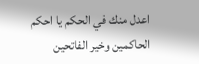اعدل منك في الحكم يا احكم الحاكمين وخير الفاتحين